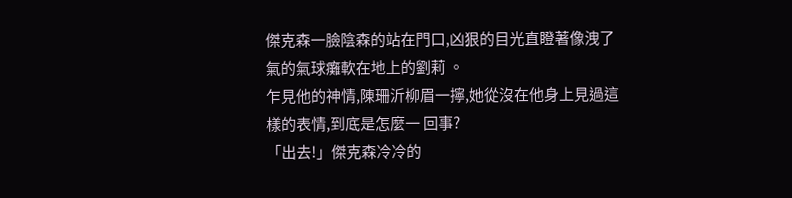傑克森一臉陰森的站在門口,凶狠的目光直瞪著像洩了氣的氣球癱軟在地上的劉莉 。
乍見他的神情,陳珊沂柳眉一擰,她從沒在他身上見過這樣的表情,到底是怎麼一 回事?
「出去!」傑克森冷冷的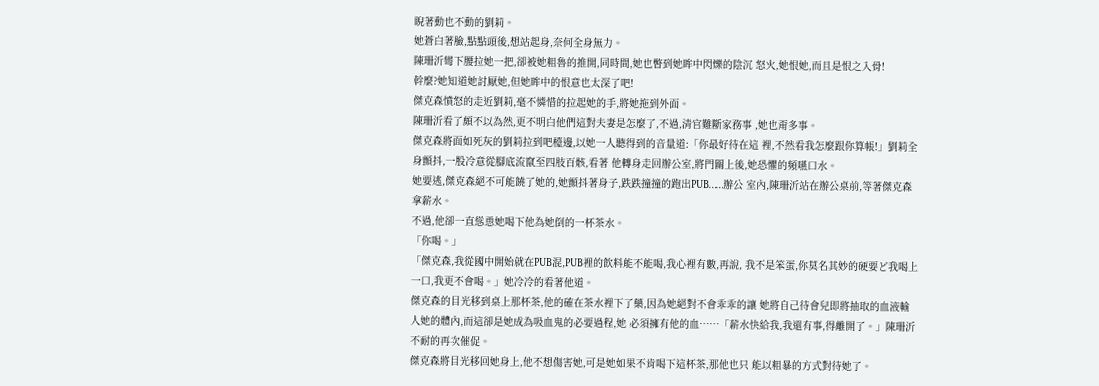睨著動也不動的劉莉。
她蒼白著臉,點點頭後,想站起身,奈何全身無力。
陳珊沂彎下腰拉她一把,卻被她粗魯的推開,同時間,她也瞥到她眸中閃爍的陰沉 怒火,她恨她,而且是恨之入骨!
幹麼?她知道她討厭她,但她眸中的恨意也太深了吧!
傑克森憤怒的走近劉莉,毫不憐惜的拉起她的手,將她拖到外面。
陳珊沂看了頗不以為然,更不明白他們這對夫妻是怎麼了,不過,清官難斷家務事 ,她也甭多事。
傑克森將面如死灰的劉莉拉到吧檯邊,以她一人聽得到的音量道:「你最好待在這 裡,不然看我怎麼跟你算帳!」劉莉全身顫抖,一股冷意從腳底流竄至四肢百骸,看著 他轉身走回辦公室,將門關上後,她恐懼的頻嚥口水。
她要逃,傑克森絕不可能饒了她的,她顫抖著身子,跌跌撞撞的跑出PUB……辦公 室內,陳珊沂站在辦公桌前,等著傑克森拿薪水。
不過,他卻一直慫恿她喝下他為她倒的一杯茶水。
「你喝。」
「傑克森,我從國中開始就在PUB混,PUB裡的飲料能不能喝,我心裡有數,再說, 我不是笨蛋,你莫名其妙的硬要ど我喝上一口,我更不會喝。」她冷冷的看著他道。
傑克森的目光移到桌上那杯茶,他的確在茶水裡下了藥,因為她絕對不會乖乖的讓 她將自己待會兒即將抽取的血液輸人她的體內,而這卻是她成為吸血鬼的必要過程,她 必須擁有他的血……「薪水快給我,我還有事,得離開了。」陳珊沂不耐的再次催促。
傑克森將目光移回她身上,他不想傷害她,可是她如果不肯喝下這杯茶,那他也只 能以粗暴的方式對待她了。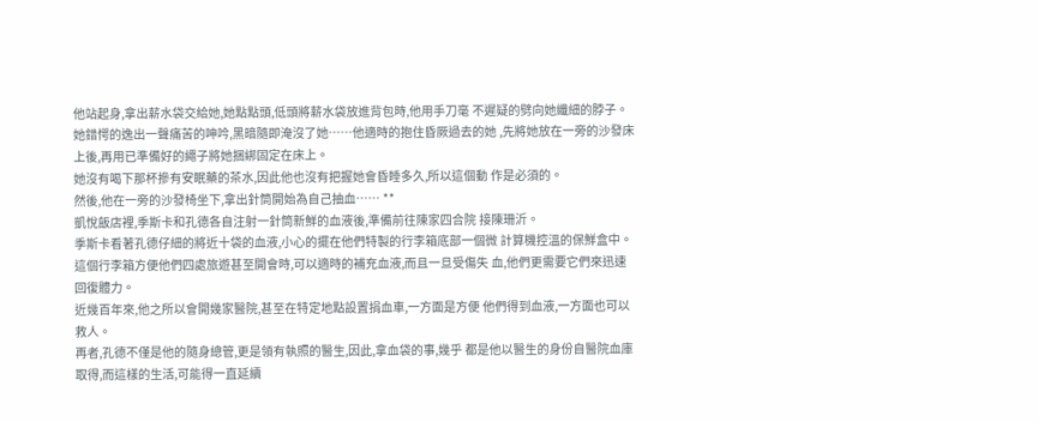他站起身,拿出薪水袋交給她,她點點頭,低頭將薪水袋放進背包時,他用手刀毫 不遲疑的劈向她纖細的脖子。
她錯愕的逸出一聲痛苦的呻吟,黑暗隨即淹沒了她……他適時的抱住昏厥過去的她 ,先將她放在一旁的沙發床上後,再用已準備好的繩子將她捆綁固定在床上。
她沒有喝下那杯摻有安眠藥的茶水,因此他也沒有把握她會昏睡多久,所以這個動 作是必須的。
然後,他在一旁的沙發椅坐下,拿出針筒開始為自己抽血…… **
凱悅飯店裡,季斯卡和孔德各自注射一針筒新鮮的血液後,準備前往陳家四合院 接陳珊沂。
季斯卡看著孔德仔細的將近十袋的血液,小心的擺在他們特製的行李箱底部一個微 計算機控溫的保鮮盒中。
這個行李箱方便他們四處旅遊甚至開會時,可以適時的補充血液,而且一旦受傷失 血,他們更需要它們來迅速回復體力。
近幾百年來,他之所以會開幾家醫院,甚至在特定地點設置捐血車,一方面是方便 他們得到血液,一方面也可以救人。
再者,孔德不僅是他的隨身總管,更是領有執照的醫生,因此,拿血袋的事,幾乎 都是他以醫生的身份自醫院血庫取得,而這樣的生活,可能得一直延續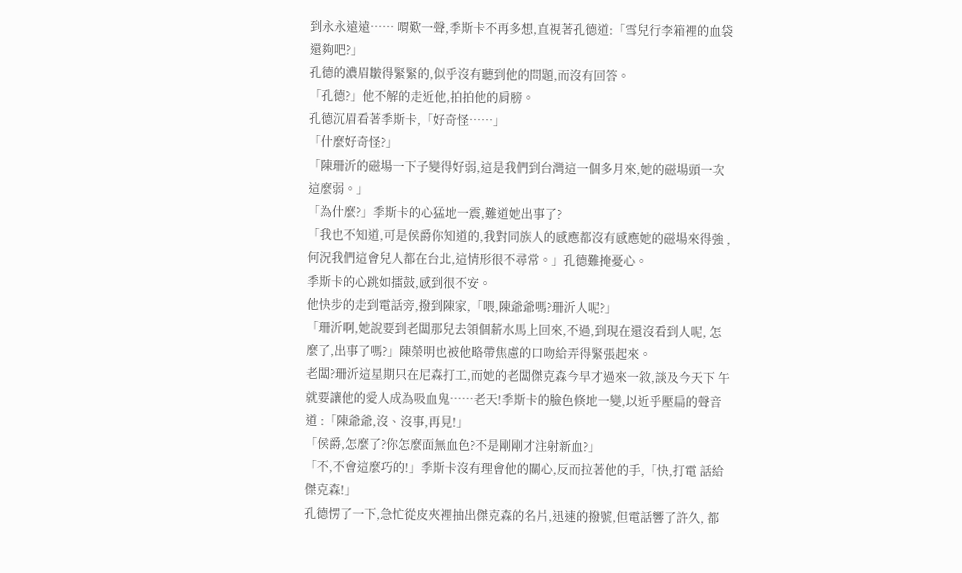到永永遠遠…… 喟歎一聲,季斯卡不再多想,直視著孔德道:「雪兒行李箱裡的血袋還夠吧?」
孔德的濃眉皺得緊緊的,似乎沒有聽到他的問題,而沒有回答。
「孔德?」他不解的走近他,拍拍他的肩膀。
孔德沉眉看著季斯卡,「好奇怪……」
「什麼好奇怪?」
「陳珊沂的磁場一下子變得好弱,這是我們到台灣這一個多月來,她的磁場頭一次 這麼弱。」
「為什麼?」季斯卡的心猛地一震,難道她出事了?
「我也不知道,可是侯爵你知道的,我對同族人的感應都沒有感應她的磁場來得強 ,何況我們這會兒人都在台北,這情形很不尋常。」孔德難掩憂心。
季斯卡的心跳如擂鼓,感到很不安。
他快步的走到電話旁,撥到陳家,「喂,陳爺爺嗎?珊沂人呢?」
「珊沂啊,她說要到老闆那兒去領個薪水馬上回來,不過,到現在還沒看到人呢, 怎麼了,出事了嗎?」陳榮明也被他略帶焦慮的口吻給弄得緊張起來。
老闆?珊沂這星期只在尼森打工,而她的老闆傑克森今早才過來一敘,談及今天下 午就要讓他的愛人成為吸血鬼……老天!季斯卡的臉色倏地一變,以近乎壓扁的聲音道 :「陳爺爺,沒、沒事,再見!」
「侯爵,怎麼了?你怎麼面無血色?不是剛剛才注射新血?」
「不,不會這麼巧的!」季斯卡沒有理會他的關心,反而拉著他的手,「快,打電 話給傑克森!」
孔德愣了一下,急忙從皮夾裡抽出傑克森的名片,迅速的撥號,但電話響了許久, 都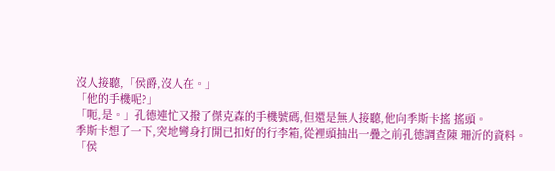沒人接聽,「侯爵,沒人在。」
「他的手機呢?」
「呃,是。」孔德連忙又撥了傑克森的手機號碼,但還是無人接聽,他向季斯卡搖 搖頭。
季斯卡想了一下,突地彎身打開已扣好的行李箱,從裡頭抽出一疊之前孔德調查陳 珊沂的資料。
「侯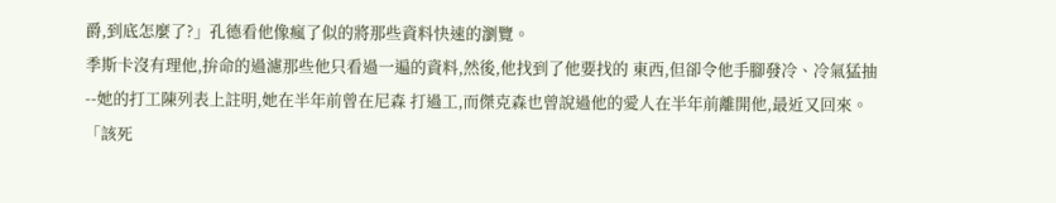爵,到底怎麼了?」孔德看他像瘋了似的將那些資料快速的瀏覽。
季斯卡沒有理他,拚命的過濾那些他只看過一遍的資料,然後,他找到了他要找的 東西,但卻令他手腳發冷、冷氣猛抽--她的打工陳列表上註明,她在半年前曾在尼森 打過工,而傑克森也曾說過他的愛人在半年前離開他,最近又回來。
「該死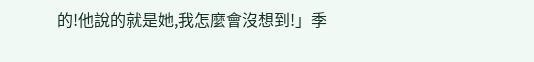的!他說的就是她,我怎麼會沒想到!」季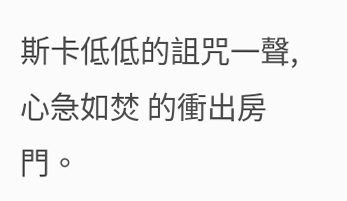斯卡低低的詛咒一聲,心急如焚 的衝出房門。